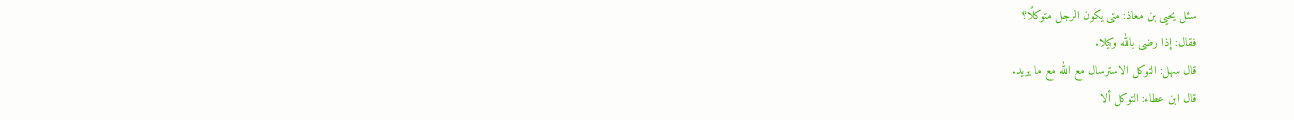سئل يحيى بن معاذ: متى يكون الرجل متوكلًا؟
فقال: إذا رضى بالله وكيلا.
قال سهل: التوكل الاسترسال مع الله مع ما يريد.
قال ابن عطاء: التوكل ألا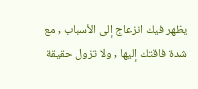يظهر فيك انزعاج إلى الأسباب , مع شدة فاقتك إليها , ولا تزول حقيقة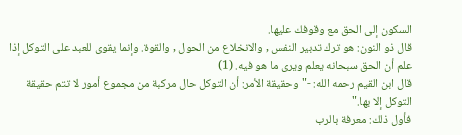السكون إلى الحق مع وقوفك عليها.
قال ذو النون: هو ترك تدبير النفس , والانخلاع من الحول , والقوة. وإنما يقوى للعبد على التوكل إذا علم أن الحق سبحانه يعلم ويرى ما هو فيه. (1)
قال ابن القيم رحمه الله: -"وحقيقة الأمر: أن التوكل حال مركبة من مجموع أمور لا تتم حقيقة التوكل إلا بها."
فأول ذلك: معرفة بالرب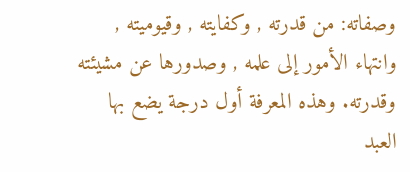وصفاته: من قدرته , وكفايته , وقيوميته , وانتهاء الأمور إلى علمه , وصدورها عن مشيئته وقدرته. وهذه المعرفة أول درجة يضع بها العبد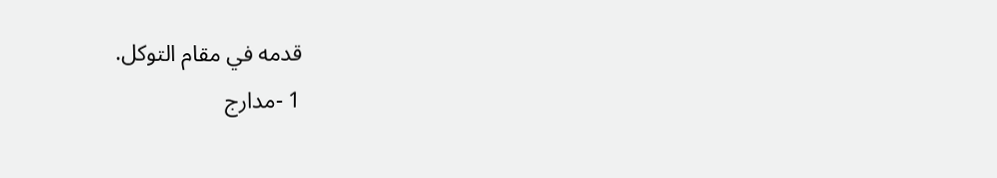قدمه في مقام التوكل.
1 -مدارج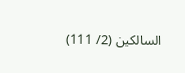السالكين (2/ 111)